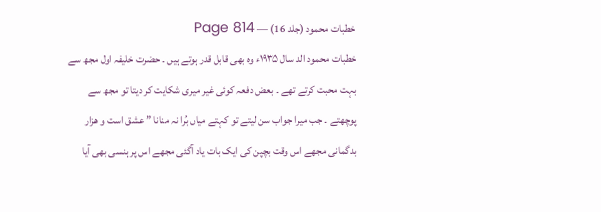خطبات محمود (جلد 16) — Page 814
خطبات محمود الد سال ۱۹۳۵ء وہ بھی قابل قدر ہوتے ہیں ۔ حضرت خلیفہ اول مجھ سے بہت محبت کرتے تھے ۔ بعض دفعہ کوئی غیر میری شکایت کر دیتا تو مجھ سے پوچھتے ۔ جب میرا جواب سن لیتے تو کہتے میاں بُرا نہ منانا ” عشق است و هزار بدگمانی مجھے اس وقت بچپن کی ایک بات یاد آگئی مجھے اس پر ہنسی بھی آیا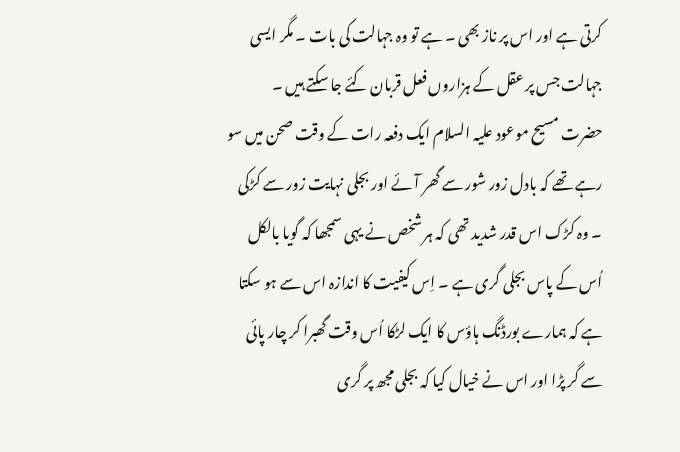کرتی ہے اور اس پر ناز بھی ۔ ہے تو وہ جہالت کی بات ۔ مگر ایسی جہالت جس پر عقل کے ہزاروں فعل قربان کئے جا سکتے ہیں ۔ حضرت مسیح موعود علیہ السلام ایک دفعہ رات کے وقت صحن میں سو رہے تھے کہ بادل زور شور سے گھر آئے اور بجلی نہایت زور سے کڑکی ۔ وہ کڑک اس قدر شدید تھی کہ ہر شخص نے یہی سمجھا کہ گویا بالکل اُس کے پاس بجلی گری ہے ۔ اِس کیفیت کا اندازہ اس سے ہو سکتا ہے کہ ہمارے بورڈنگ ہاؤس کا ایک لڑکا اُس وقت گھبرا کر چار پائی سے گر پڑا اور اس نے خیال کیا کہ بجلی مجھ پر گری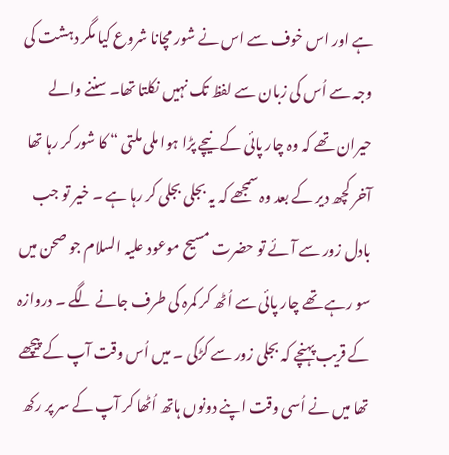ہے اور اس خوف سے اس نے شور مچانا شروع کیا مگر دہشت کی وجہ سے اُس کی زبان سے لفظ تک نہیں نکلتا تھا۔ سننے والے حیران تھے کہ وہ چار پائی کے نیچے پڑا ہوا ملی ملتی “ کا شور کر رہا تھا آخر کچھ دیر کے بعد وہ سمجھے کہ یہ بجلی بجلی کر رہا ہے ۔ خیر تو جب بادل زور سے آئے تو حضرت مسیح موعود علیہ السلام جو صحن میں سو رہے تھے چار پائی سے اُٹھ کر کمرہ کی طرف جانے لگے ۔ دروازہ کے قریب پہنچے کہ بجلی زور سے کڑکی ۔ میں اُس وقت آپ کے پیچھے تھا میں نے اُسی وقت اپنے دونوں ہاتھ اُٹھا کر آپ کے سر پر رکھ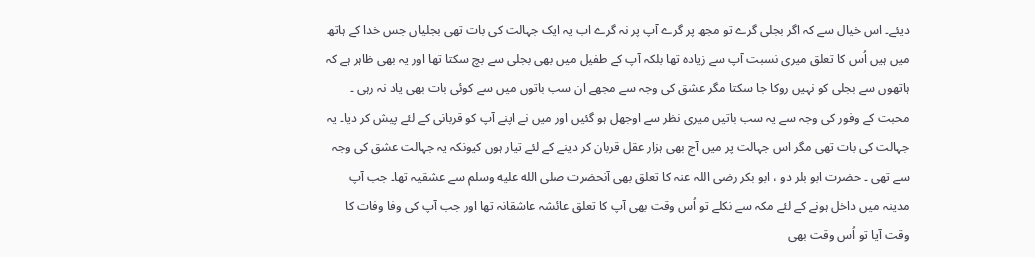دیئے۔ اس خیال سے کہ اگر بجلی گرے تو مجھ پر گرے آپ پر نہ گرے اب یہ ایک جہالت کی بات تھی بجلیاں جس خدا کے ہاتھ میں ہیں اُس کا تعلق میری نسبت آپ سے زیادہ تھا بلکہ آپ کے طفیل میں بھی بجلی سے بچ سکتا تھا اور یہ بھی ظاہر ہے کہ ہاتھوں سے بجلی کو نہیں روکا جا سکتا مگر عشق کی وجہ سے مجھے ان سب باتوں میں سے کوئی بات بھی یاد نہ رہی ۔ محبت کے وفور کی وجہ سے یہ سب باتیں میری نظر سے اوجھل ہو گئیں اور میں نے اپنے آپ کو قربانی کے لئے پیش کر دیا۔ یہ جہالت کی بات تھی مگر اس جہالت پر میں آج بھی ہزار عقل قربان کر دینے کے لئے تیار ہوں کیونکہ یہ جہالت عشق کی وجہ سے تھی ۔ حضرت ابو بلر دو ، ابو بکر رضی اللہ عنہ کا تعلق بھی آنحضرت صلى الله عليه وسلم سے عشقیہ تھا۔ جب آپ مدینہ میں داخل ہونے کے لئے مکہ سے نکلے تو اُس وقت بھی آپ کا تعلق عائشہ عاشقانہ تھا اور جب آپ کی وفا وفات کا وقت آیا تو اُس وقت بھی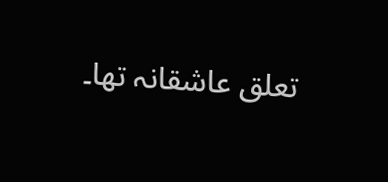تعلق عاشقانہ تھا۔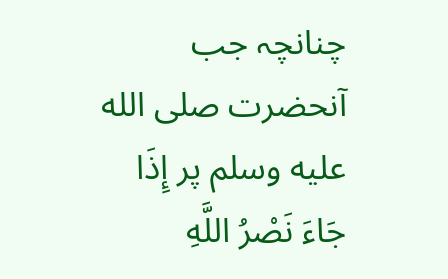چنانچہ جب آنحضرت صلى الله عليه وسلم پر إِذَا جَاءَ نَصْرُ اللَّهِ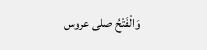وَالْفَتْحُ صلى عروس